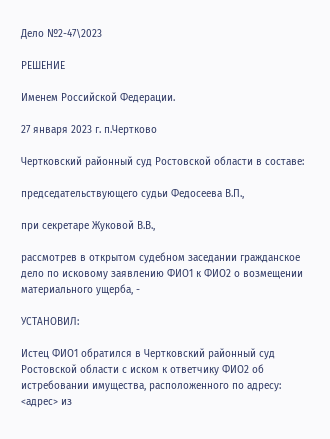Дело №2-47\2023

РЕШЕНИЕ

Именем Российской Федерации.

27 января 2023 г. п.Чертково

Чертковский районный суд Ростовской области в составе:

председательствующего судьи Федосеева В.П.,

при секретаре Жуковой В.В.,

рассмотрев в открытом судебном заседании гражданское дело по исковому заявлению ФИО1 к ФИО2 о возмещении материального ущерба, -

УСТАНОВИЛ:

Истец ФИО1 обратился в Чертковский районный суд Ростовской области с иском к ответчику ФИО2 об истребовании имущества, расположенного по адресу: <адрес> из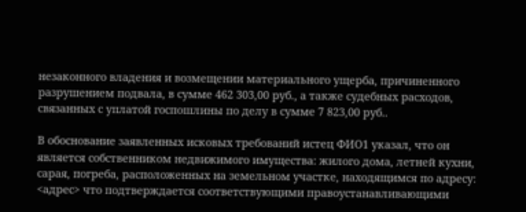незаконного владения и возмещении материального ущерба, причиненного разрушением подвала, в сумме 462 303,00 руб., а также судебных расходов, связанных с уплатой госпошлины по делу в сумме 7 823,00 руб..

В обоснование заявленных исковых требований истец ФИО1 указал, что он является собственником недвижимого имущества: жилого дома, летней кухни, сарая, погреба, расположенных на земельном участке, находящимся по адресу: <адрес> что подтверждается соответствующими правоустанавливающими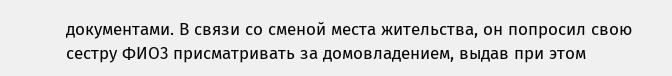документами. В связи со сменой места жительства, он попросил свою сестру ФИО3 присматривать за домовладением, выдав при этом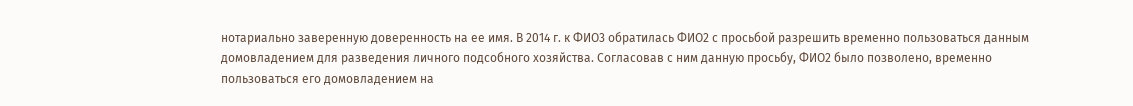нотариально заверенную доверенность на ее имя. В 2014 г. к ФИО3 обратилась ФИО2 с просьбой разрешить временно пользоваться данным домовладением для разведения личного подсобного хозяйства. Согласовав с ним данную просьбу, ФИО2 было позволено, временно пользоваться его домовладением на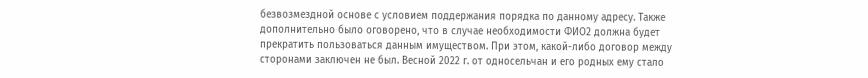безвозмездной основе с условием поддержания порядка по данному адресу. Также дополнительно было оговорено, что в случае необходимости ФИО2 должна будет прекратить пользоваться данным имуществом. При этом, какой-либо договор между сторонами заключен не был. Весной 2022 г. от односельчан и его родных ему стало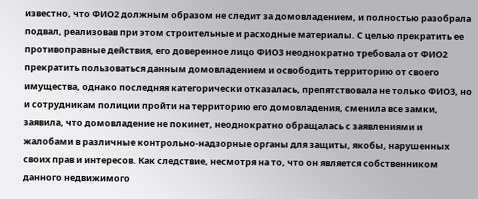известно, что ФИО2 должным образом не следит за домовладением, и полностью разобрала подвал, реализовав при этом строительные и расходные материалы. С целью прекратить ее противоправные действия, его доверенное лицо ФИО3 неоднократно требовала от ФИО2 прекратить пользоваться данным домовладением и освободить территорию от своего имущества, однако последняя категорически отказалась, препятствовала не только ФИО3, но и сотрудникам полиции пройти на территорию его домовладения, сменила все замки, заявила, что домовладение не покинет, неоднократно обращалась с заявлениями и жалобами в различные контрольно-надзорные органы для защиты, якобы, нарушенных своих прав и интересов. Как следствие, несмотря на то, что он является собственником данного недвижимого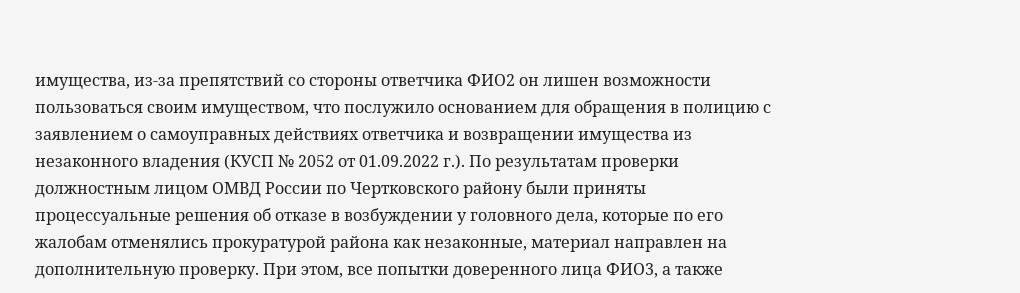имущества, из-за препятствий со стороны ответчика ФИО2 он лишен возможности пользоваться своим имуществом, что послужило основанием для обращения в полицию с заявлением о самоуправных действиях ответчика и возвращении имущества из незаконного владения (КУСП № 2052 от 01.09.2022 г.). По результатам проверки должностным лицом ОМВД России по Чертковского району были приняты процессуальные решения об отказе в возбуждении у головного дела, которые по его жалобам отменялись прокуратурой района как незаконные, материал направлен на дополнительную проверку. При этом, все попытки доверенного лица ФИО3, а также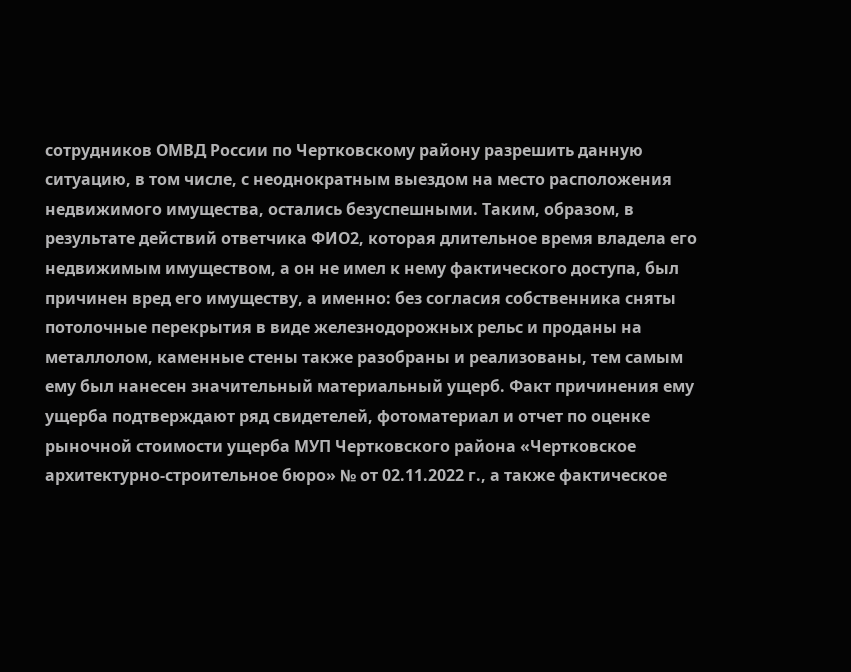сотрудников ОМВД России по Чертковскому району разрешить данную ситуацию, в том числе, с неоднократным выездом на место расположения недвижимого имущества, остались безуспешными. Таким, образом, в результате действий ответчика ФИО2, которая длительное время владела его недвижимым имуществом, а он не имел к нему фактического доступа, был причинен вред его имуществу, а именно: без согласия собственника сняты потолочные перекрытия в виде железнодорожных рельс и проданы на металлолом, каменные стены также разобраны и реализованы, тем самым ему был нанесен значительный материальный ущерб. Факт причинения ему ущерба подтверждают ряд свидетелей, фотоматериал и отчет по оценке рыночной стоимости ущерба МУП Чертковского района «Чертковское архитектурно-строительное бюро» № от 02.11.2022 г., а также фактическое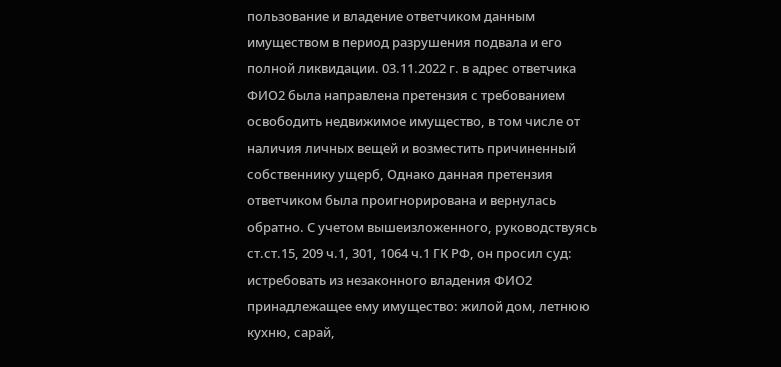пользование и владение ответчиком данным имуществом в период разрушения подвала и его полной ликвидации. 03.11.2022 г. в адрес ответчика ФИО2 была направлена претензия с требованием освободить недвижимое имущество, в том числе от наличия личных вещей и возместить причиненный собственнику ущерб, Однако данная претензия ответчиком была проигнорирована и вернулась обратно. С учетом вышеизложенного, руководствуясь ст.ст.15, 209 ч.1, 301, 1064 ч.1 ГК РФ, он просил суд: истребовать из незаконного владения ФИО2 принадлежащее ему имущество: жилой дом, летнюю кухню, сарай,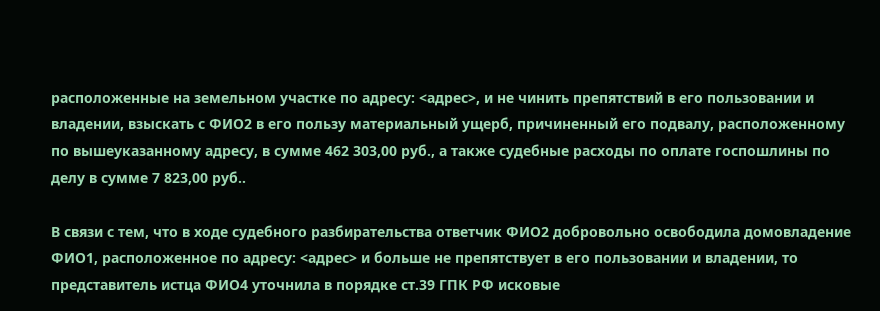расположенные на земельном участке по адресу: <адрес>, и не чинить препятствий в его пользовании и владении, взыскать с ФИО2 в его пользу материальный ущерб, причиненный его подвалу, расположенному по вышеуказанному адресу, в сумме 462 303,00 руб., а также судебные расходы по оплате госпошлины по делу в сумме 7 823,00 руб..

В связи с тем, что в ходе судебного разбирательства ответчик ФИО2 добровольно освободила домовладение ФИО1, расположенное по адресу: <адрес> и больше не препятствует в его пользовании и владении, то представитель истца ФИО4 уточнила в порядке ст.39 ГПК РФ исковые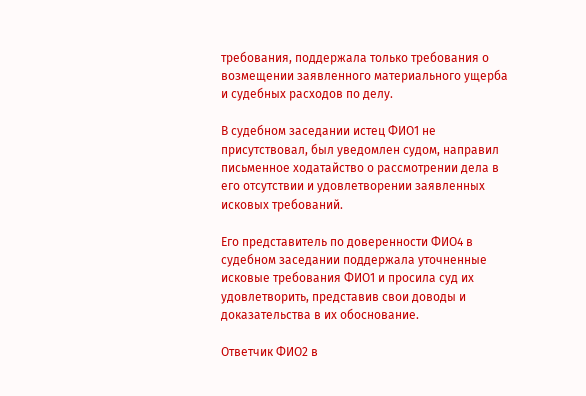требования, поддержала только требования о возмещении заявленного материального ущерба и судебных расходов по делу.

В судебном заседании истец ФИО1 не присутствовал, был уведомлен судом, направил письменное ходатайство о рассмотрении дела в его отсутствии и удовлетворении заявленных исковых требований.

Его представитель по доверенности ФИО4 в судебном заседании поддержала уточненные исковые требования ФИО1 и просила суд их удовлетворить, представив свои доводы и доказательства в их обоснование.

Ответчик ФИО2 в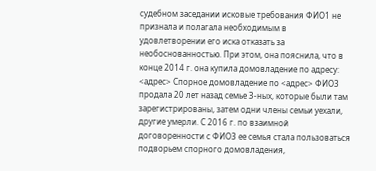судебном заседании исковые требования ФИО1 не признала и полагала необходимым в удовлетворении его иска отказать за необоснованностью. При этом, она пояснила, что в конце 2014 г. она купила домовладение по адресу: <адрес> Спорное домовладение по <адрес> ФИО3 продала 20 лет назад семье З-ных, которые были там зарегистрированы, затем одни члены семьи уехали, другие умерли. С 2016 г. по взаимной договоренности с ФИО3 ее семья стала пользоваться подворьем спорного домовладения,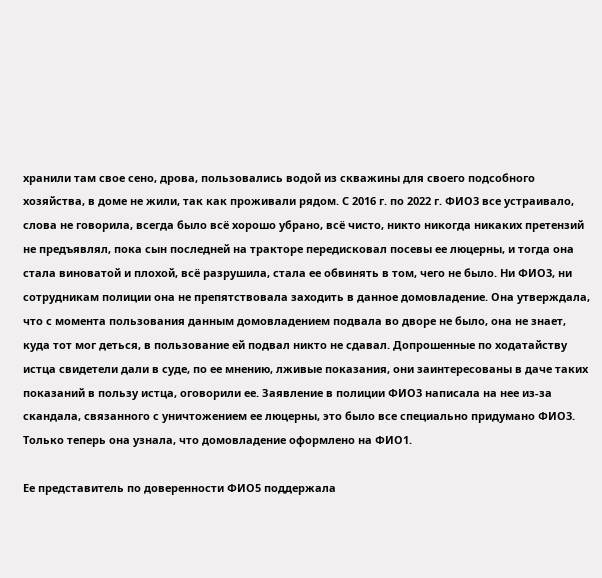хранили там свое сено, дрова, пользовались водой из скважины для своего подсобного хозяйства, в доме не жили, так как проживали рядом. С 2016 г. по 2022 г. ФИО3 все устраивало, слова не говорила, всегда было всё хорошо убрано, всё чисто, никто никогда никаких претензий не предъявлял, пока сын последней на тракторе передисковал посевы ее люцерны, и тогда она стала виноватой и плохой, всё разрушила, стала ее обвинять в том, чего не было. Ни ФИО3, ни сотрудникам полиции она не препятствовала заходить в данное домовладение. Она утверждала, что с момента пользования данным домовладением подвала во дворе не было, она не знает, куда тот мог деться, в пользование ей подвал никто не сдавал. Допрошенные по ходатайству истца свидетели дали в суде, по ее мнению, лживые показания, они заинтересованы в даче таких показаний в пользу истца, оговорили ее. Заявление в полиции ФИО3 написала на нее из-за скандала, связанного с уничтожением ее люцерны, это было все специально придумано ФИО3. Только теперь она узнала, что домовладение оформлено на ФИО1.

Ее представитель по доверенности ФИО5 поддержала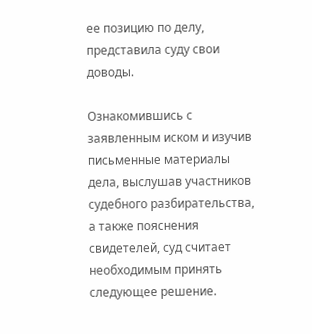ее позицию по делу, представила суду свои доводы.

Ознакомившись с заявленным иском и изучив письменные материалы дела, выслушав участников судебного разбирательства, а также пояснения свидетелей, суд считает необходимым принять следующее решение.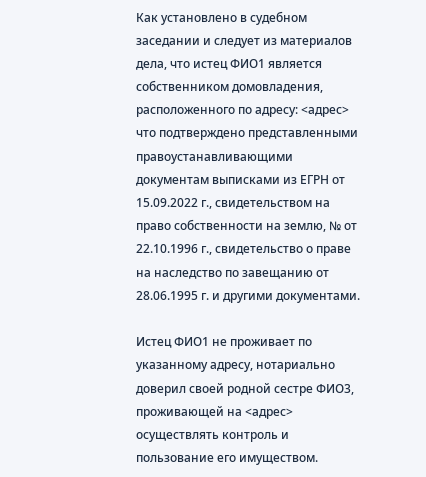Как установлено в судебном заседании и следует из материалов дела, что истец ФИО1 является собственником домовладения, расположенного по адресу: <адрес> что подтверждено представленными правоустанавливающими документам выписками из ЕГРН от 15.09.2022 г., свидетельством на право собственности на землю, № от 22.10.1996 г., свидетельство о праве на наследство по завещанию от 28.06.1995 г. и другими документами.

Истец ФИО1 не проживает по указанному адресу, нотариально доверил своей родной сестре ФИО3, проживающей на <адрес> осуществлять контроль и пользование его имуществом.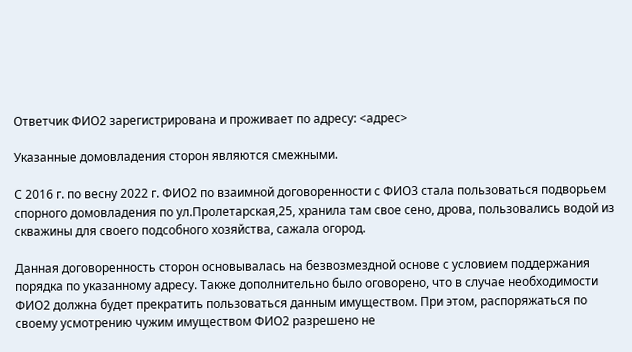Ответчик ФИО2 зарегистрирована и проживает по адресу: <адрес>

Указанные домовладения сторон являются смежными.

С 2016 г. по весну 2022 г. ФИО2 по взаимной договоренности с ФИО3 стала пользоваться подворьем спорного домовладения по ул.Пролетарская,25, хранила там свое сено, дрова, пользовались водой из скважины для своего подсобного хозяйства, сажала огород.

Данная договоренность сторон основывалась на безвозмездной основе с условием поддержания порядка по указанному адресу. Также дополнительно было оговорено, что в случае необходимости ФИО2 должна будет прекратить пользоваться данным имуществом. При этом, распоряжаться по своему усмотрению чужим имуществом ФИО2 разрешено не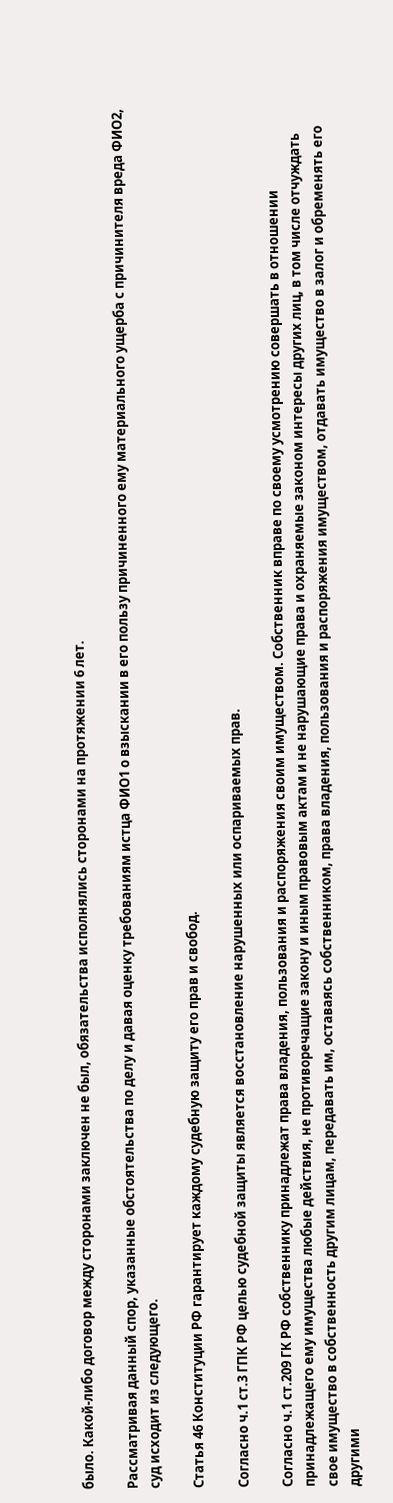было. Какой-либо договор между сторонами заключен не был, обязательства исполнялись сторонами на протяжении 6 лет.

Рассматривая данный спор, указанные обстоятельства по делу и давая оценку требованиям истца ФИО1 о взыскании в его пользу причиненного ему материального ущерба с причинителя вреда ФИО2, суд исходит из следующего.

Статья 46 Конституции РФ гарантирует каждому судебную защиту его прав и свобод.

Согласно ч.1 ст.3 ГПК РФ целью судебной защиты является восстановление нарушенных или оспариваемых прав.

Согласно ч.1 ст.209 ГК РФ собственнику принадлежат права владения, пользования и распоряжения своим имуществом. Собственник вправе по своему усмотрению совершать в отношении принадлежащего ему имущества любые действия, не противоречащие закону и иным правовым актам и не нарушающие права и охраняемые законом интересы других лиц, в том числе отчуждать свое имущество в собственность другим лицам, передавать им, оставаясь собственником, права владения, пользования и распоряжения имуществом, отдавать имущество в залог и обременять его другими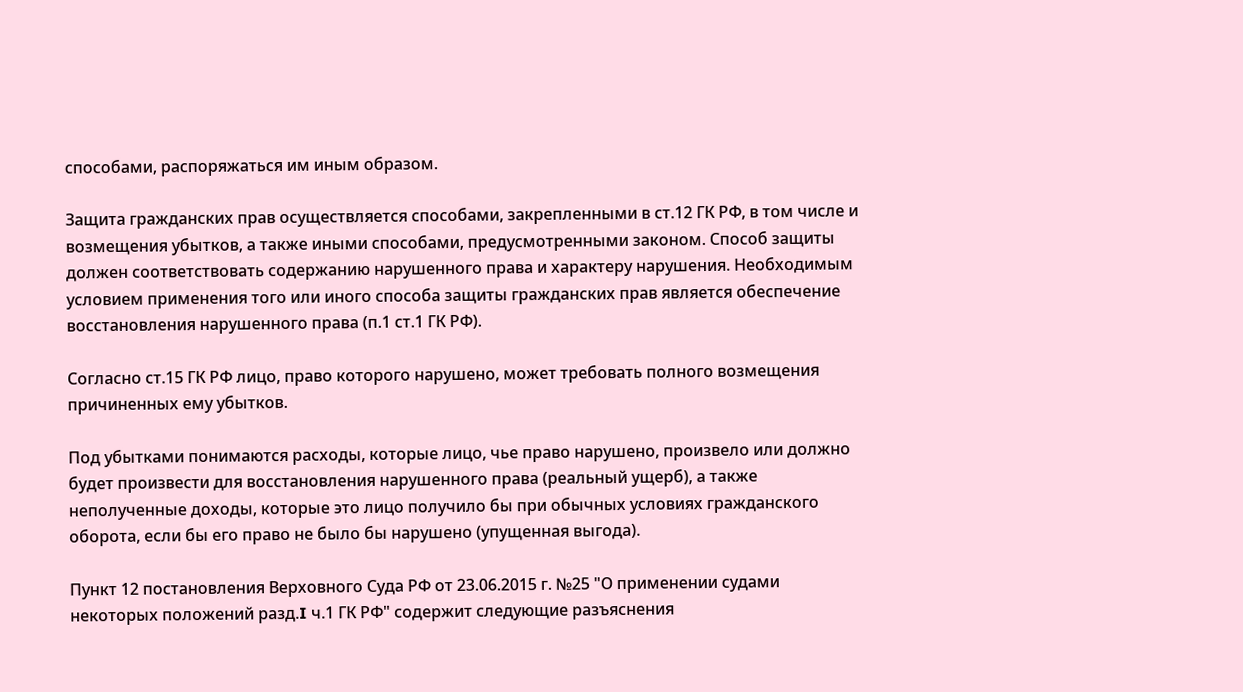способами, распоряжаться им иным образом.

Защита гражданских прав осуществляется способами, закрепленными в ст.12 ГК РФ, в том числе и возмещения убытков, а также иными способами, предусмотренными законом. Способ защиты должен соответствовать содержанию нарушенного права и характеру нарушения. Необходимым условием применения того или иного способа защиты гражданских прав является обеспечение восстановления нарушенного права (п.1 ст.1 ГК РФ).

Согласно ст.15 ГК РФ лицо, право которого нарушено, может требовать полного возмещения причиненных ему убытков.

Под убытками понимаются расходы, которые лицо, чье право нарушено, произвело или должно будет произвести для восстановления нарушенного права (реальный ущерб), а также неполученные доходы, которые это лицо получило бы при обычных условиях гражданского оборота, если бы его право не было бы нарушено (упущенная выгода).

Пункт 12 постановления Верховного Суда РФ от 23.06.2015 г. №25 "О применении судами некоторых положений разд.I ч.1 ГК РФ" содержит следующие разъяснения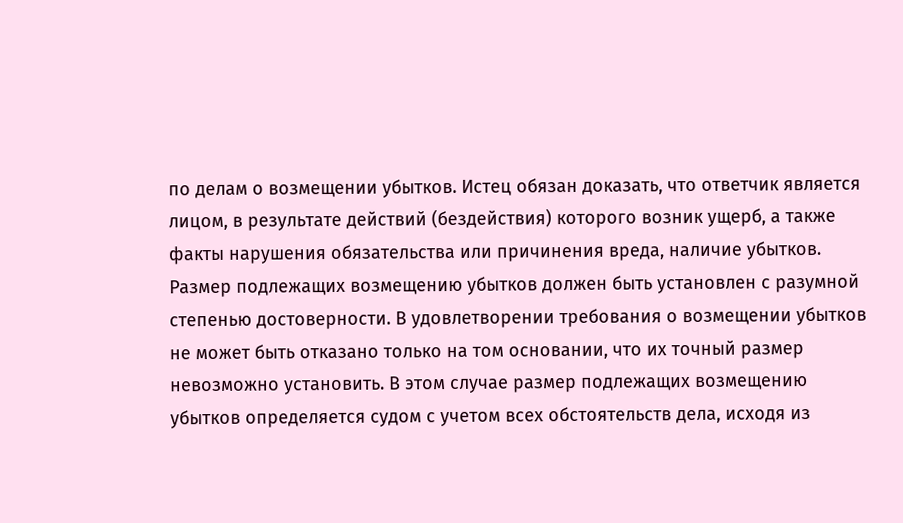по делам о возмещении убытков. Истец обязан доказать, что ответчик является лицом, в результате действий (бездействия) которого возник ущерб, а также факты нарушения обязательства или причинения вреда, наличие убытков. Размер подлежащих возмещению убытков должен быть установлен с разумной степенью достоверности. В удовлетворении требования о возмещении убытков не может быть отказано только на том основании, что их точный размер невозможно установить. В этом случае размер подлежащих возмещению убытков определяется судом с учетом всех обстоятельств дела, исходя из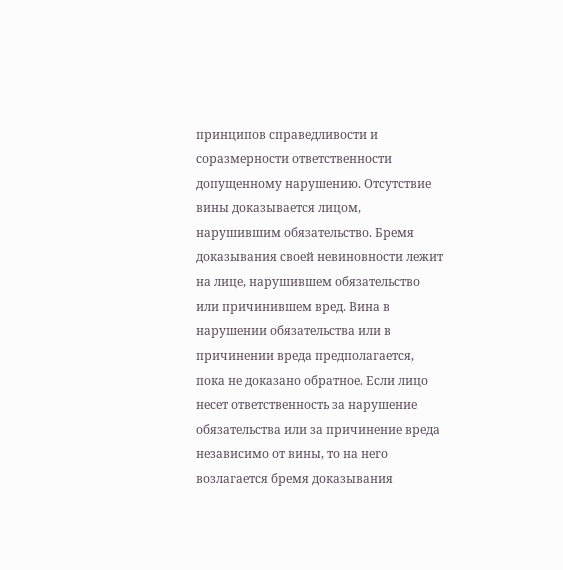принципов справедливости и соразмерности ответственности допущенному нарушению. Отсутствие вины доказывается лицом, нарушившим обязательство. Бремя доказывания своей невиновности лежит на лице, нарушившем обязательство или причинившем вред. Вина в нарушении обязательства или в причинении вреда предполагается, пока не доказано обратное. Если лицо несет ответственность за нарушение обязательства или за причинение вреда независимо от вины, то на него возлагается бремя доказывания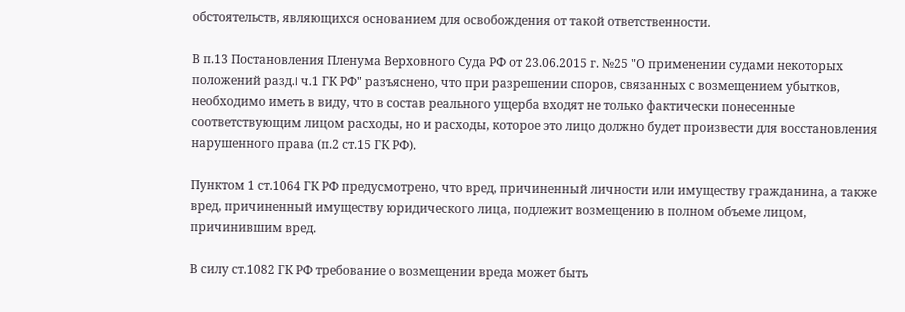обстоятельств, являющихся основанием для освобождения от такой ответственности.

В п.13 Постановления Пленума Верховного Суда РФ от 23.06.2015 г. №25 "О применении судами некоторых положений разд.I ч.1 ГК РФ" разъяснено, что при разрешении споров, связанных с возмещением убытков, необходимо иметь в виду, что в состав реального ущерба входят не только фактически понесенные соответствующим лицом расходы, но и расходы, которое это лицо должно будет произвести для восстановления нарушенного права (п.2 ст.15 ГК РФ).

Пунктом 1 ст.1064 ГК РФ предусмотрено, что вред, причиненный личности или имуществу гражданина, а также вред, причиненный имуществу юридического лица, подлежит возмещению в полном объеме лицом, причинившим вред.

В силу ст.1082 ГК РФ требование о возмещении вреда может быть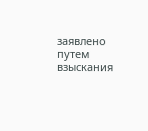заявлено путем взыскания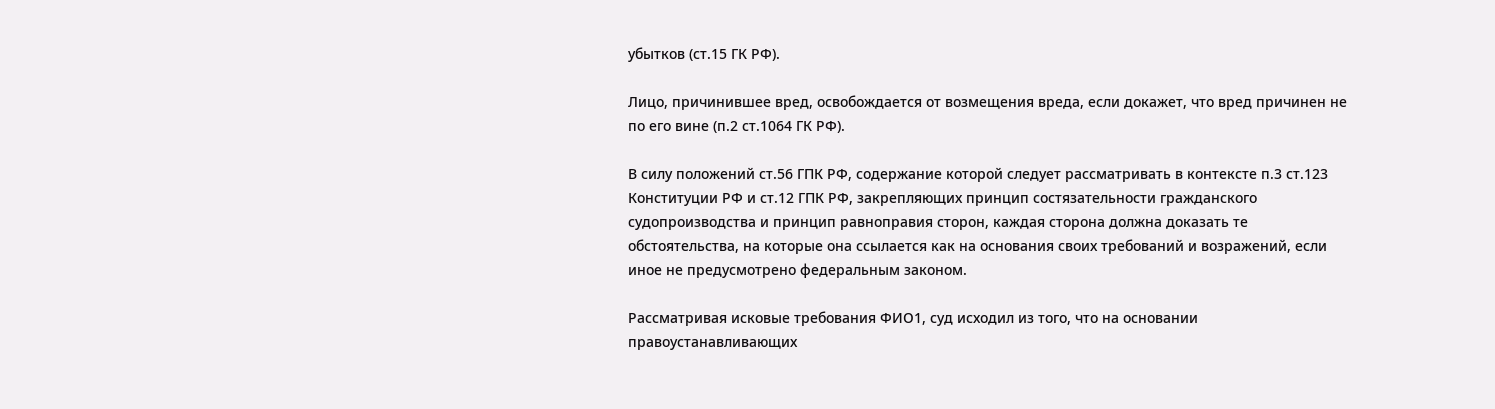убытков (ст.15 ГК РФ).

Лицо, причинившее вред, освобождается от возмещения вреда, если докажет, что вред причинен не по его вине (п.2 ст.1064 ГК РФ).

В силу положений ст.56 ГПК РФ, содержание которой следует рассматривать в контексте п.3 ст.123 Конституции РФ и ст.12 ГПК РФ, закрепляющих принцип состязательности гражданского судопроизводства и принцип равноправия сторон, каждая сторона должна доказать те обстоятельства, на которые она ссылается как на основания своих требований и возражений, если иное не предусмотрено федеральным законом.

Рассматривая исковые требования ФИО1, суд исходил из того, что на основании правоустанавливающих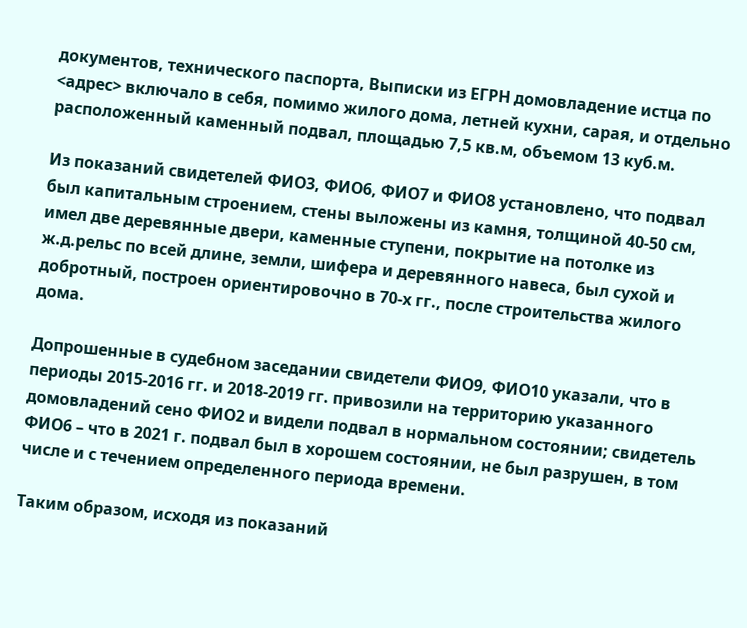документов, технического паспорта, Выписки из ЕГРН домовладение истца по <адрес> включало в себя, помимо жилого дома, летней кухни, сарая, и отдельно расположенный каменный подвал, площадью 7,5 кв.м, объемом 13 куб.м.

Из показаний свидетелей ФИО3, ФИО6, ФИО7 и ФИО8 установлено, что подвал был капитальным строением, стены выложены из камня, толщиной 40-50 см, имел две деревянные двери, каменные ступени, покрытие на потолке из ж.д.рельс по всей длине, земли, шифера и деревянного навеса, был сухой и добротный, построен ориентировочно в 70-х гг., после строительства жилого дома.

Допрошенные в судебном заседании свидетели ФИО9, ФИО10 указали, что в периоды 2015-2016 гг. и 2018-2019 гг. привозили на территорию указанного домовладений сено ФИО2 и видели подвал в нормальном состоянии; свидетель ФИО6 – что в 2021 г. подвал был в хорошем состоянии, не был разрушен, в том числе и с течением определенного периода времени.

Таким образом, исходя из показаний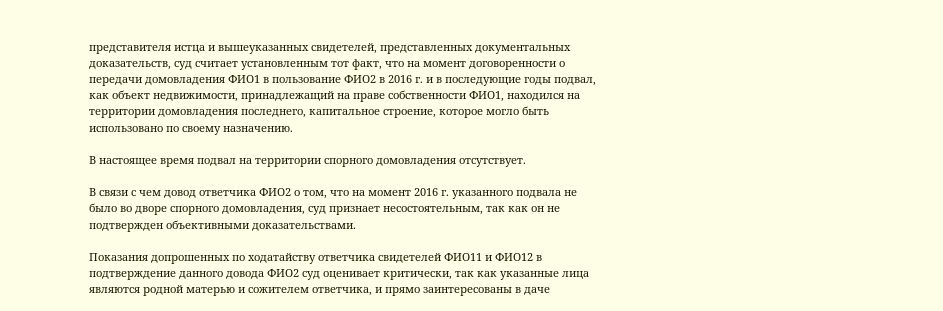представителя истца и вышеуказанных свидетелей, представленных документальных доказательств, суд считает установленным тот факт, что на момент договоренности о передачи домовладения ФИО1 в пользование ФИО2 в 2016 г. и в последующие годы подвал, как объект недвижимости, принадлежащий на праве собственности ФИО1, находился на территории домовладения последнего, капитальное строение, которое могло быть использовано по своему назначению.

В настоящее время подвал на территории спорного домовладения отсутствует.

В связи с чем довод ответчика ФИО2 о том, что на момент 2016 г. указанного подвала не было во дворе спорного домовладения, суд признает несостоятельным, так как он не подтвержден объективными доказательствами.

Показания допрошенных по ходатайству ответчика свидетелей ФИО11 и ФИО12 в подтверждение данного довода ФИО2 суд оценивает критически, так как указанные лица являются родной матерью и сожителем ответчика, и прямо заинтересованы в даче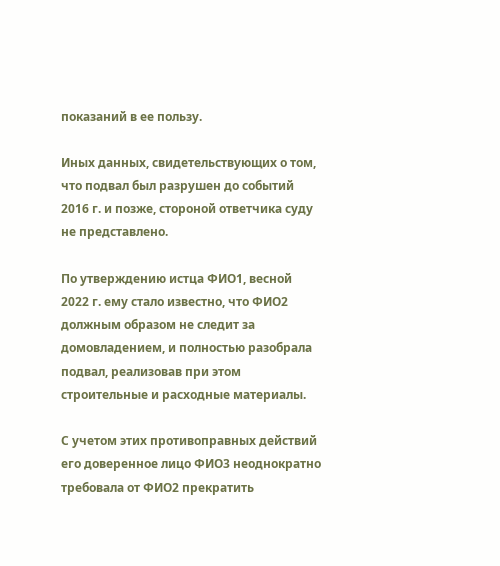показаний в ее пользу.

Иных данных, свидетельствующих о том, что подвал был разрушен до событий 2016 г. и позже, стороной ответчика суду не представлено.

По утверждению истца ФИО1, весной 2022 г. ему стало известно, что ФИО2 должным образом не следит за домовладением, и полностью разобрала подвал, реализовав при этом строительные и расходные материалы.

С учетом этих противоправных действий его доверенное лицо ФИО3 неоднократно требовала от ФИО2 прекратить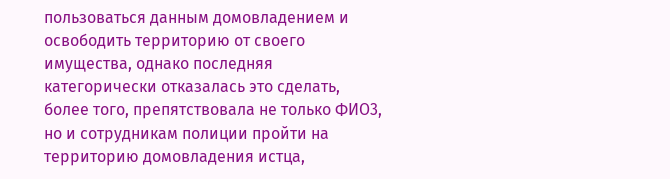пользоваться данным домовладением и освободить территорию от своего имущества, однако последняя категорически отказалась это сделать, более того, препятствовала не только ФИО3, но и сотрудникам полиции пройти на территорию домовладения истца,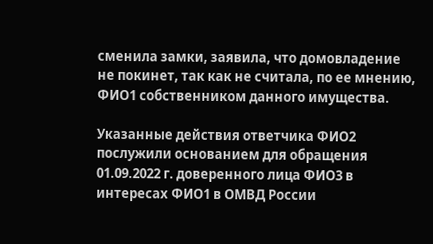сменила замки, заявила, что домовладение не покинет, так как не считала, по ее мнению, ФИО1 собственником данного имущества.

Указанные действия ответчика ФИО2 послужили основанием для обращения 01.09.2022 г. доверенного лица ФИО3 в интересах ФИО1 в ОМВД России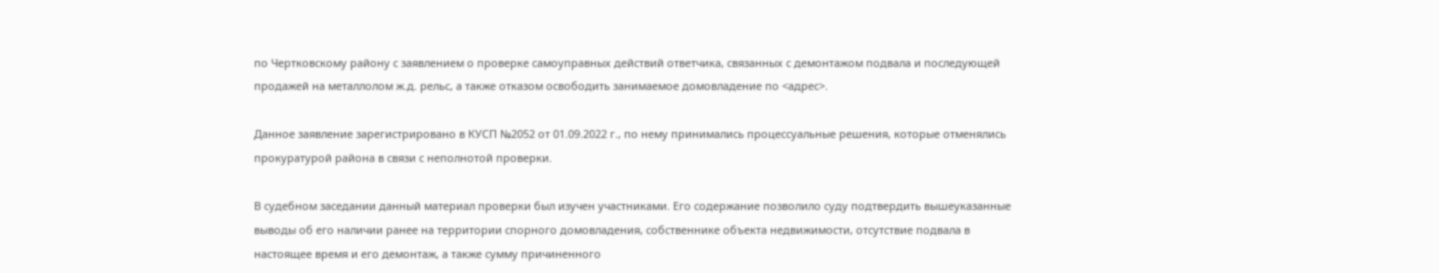по Чертковскому району с заявлением о проверке самоуправных действий ответчика, связанных с демонтажом подвала и последующей продажей на металлолом ж.д. рельс, а также отказом освободить занимаемое домовладение по <адрес>.

Данное заявление зарегистрировано в КУСП №2052 от 01.09.2022 г., по нему принимались процессуальные решения, которые отменялись прокуратурой района в связи с неполнотой проверки.

В судебном заседании данный материал проверки был изучен участниками. Его содержание позволило суду подтвердить вышеуказанные выводы об его наличии ранее на территории спорного домовладения, собственнике объекта недвижимости, отсутствие подвала в настоящее время и его демонтаж, а также сумму причиненного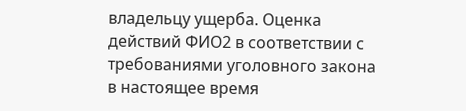владельцу ущерба. Оценка действий ФИО2 в соответствии с требованиями уголовного закона в настоящее время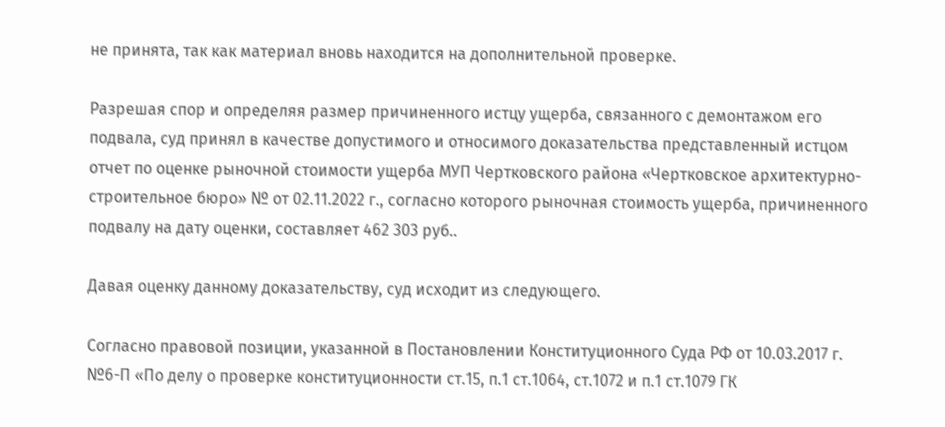не принята, так как материал вновь находится на дополнительной проверке.

Разрешая спор и определяя размер причиненного истцу ущерба, связанного с демонтажом его подвала, суд принял в качестве допустимого и относимого доказательства представленный истцом отчет по оценке рыночной стоимости ущерба МУП Чертковского района «Чертковское архитектурно-строительное бюро» № от 02.11.2022 г., согласно которого рыночная стоимость ущерба, причиненного подвалу на дату оценки, составляет 462 303 руб..

Давая оценку данному доказательству, суд исходит из следующего.

Согласно правовой позиции, указанной в Постановлении Конституционного Суда РФ от 10.03.2017 г. №6-П «По делу о проверке конституционности ст.15, п.1 ст.1064, ст.1072 и п.1 ст.1079 ГК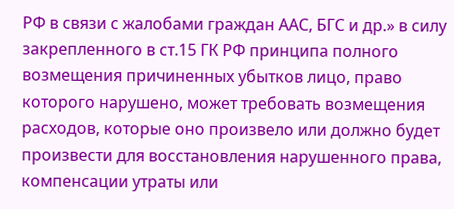РФ в связи с жалобами граждан ААС, БГС и др.» в силу закрепленного в ст.15 ГК РФ принципа полного возмещения причиненных убытков лицо, право которого нарушено, может требовать возмещения расходов, которые оно произвело или должно будет произвести для восстановления нарушенного права, компенсации утраты или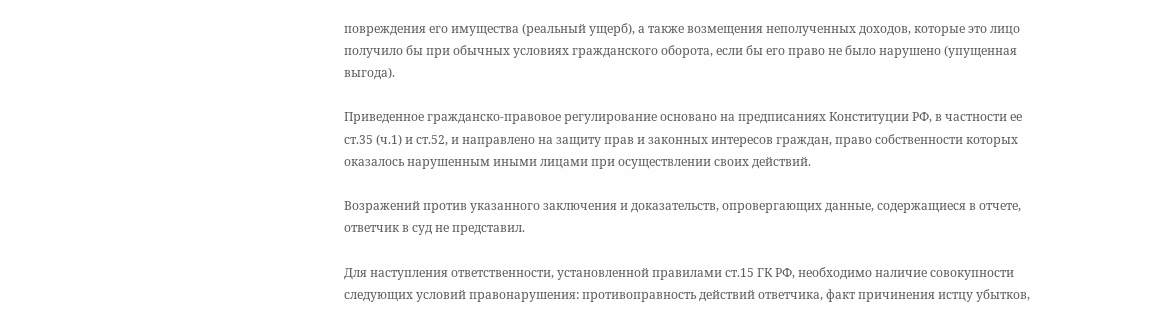повреждения его имущества (реальный ущерб), а также возмещения неполученных доходов, которые это лицо получило бы при обычных условиях гражданского оборота, если бы его право не было нарушено (упущенная выгода).

Приведенное гражданско-правовое регулирование основано на предписаниях Конституции РФ, в частности ее ст.35 (ч.1) и ст.52, и направлено на защиту прав и законных интересов граждан, право собственности которых оказалось нарушенным иными лицами при осуществлении своих действий.

Возражений против указанного заключения и доказательств, опровергающих данные, содержащиеся в отчете, ответчик в суд не представил.

Для наступления ответственности, установленной правилами ст.15 ГК РФ, необходимо наличие совокупности следующих условий правонарушения: противоправность действий ответчика, факт причинения истцу убытков,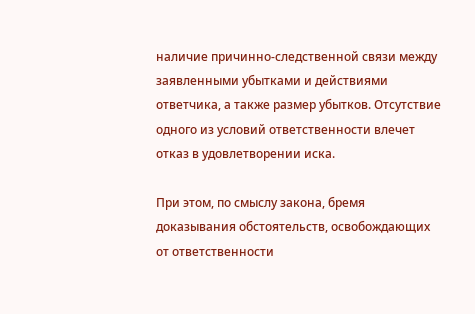наличие причинно-следственной связи между заявленными убытками и действиями ответчика, а также размер убытков. Отсутствие одного из условий ответственности влечет отказ в удовлетворении иска.

При этом, по смыслу закона, бремя доказывания обстоятельств, освобождающих от ответственности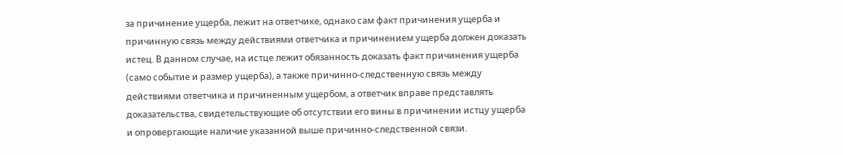за причинение ущерба, лежит на ответчике, однако сам факт причинения ущерба и причинную связь между действиями ответчика и причинением ущерба должен доказать истец. В данном случае, на истце лежит обязанность доказать факт причинения ущерба (само событие и размер ущерба), а также причинно-следственную связь между действиями ответчика и причиненным ущербом, а ответчик вправе представлять доказательства, свидетельствующие об отсутствии его вины в причинении истцу ущерба и опровергающие наличие указанной выше причинно-следственной связи.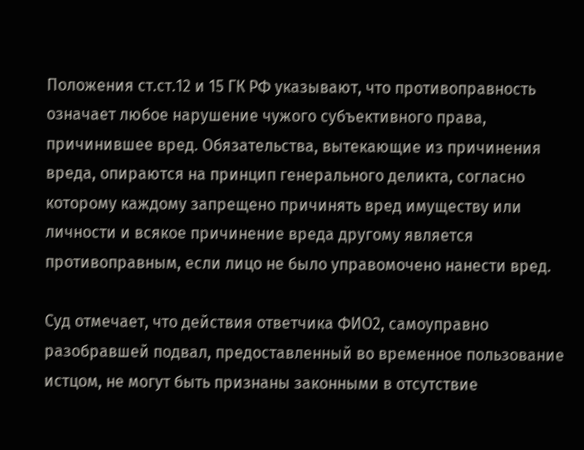Положения ст.ст.12 и 15 ГК РФ указывают, что противоправность означает любое нарушение чужого субъективного права, причинившее вред. Обязательства, вытекающие из причинения вреда, опираются на принцип генерального деликта, согласно которому каждому запрещено причинять вред имуществу или личности и всякое причинение вреда другому является противоправным, если лицо не было управомочено нанести вред.

Суд отмечает, что действия ответчика ФИО2, самоуправно разобравшей подвал, предоставленный во временное пользование истцом, не могут быть признаны законными в отсутствие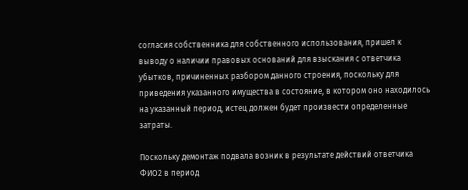согласия собственника для собственного использования, пришел к выводу о наличии правовых оснований для взыскания с ответчика убытков, причиненных разбором данного строения, поскольку для приведения указанного имущества в состояние, в котором оно находилось на указанный период, истец должен будет произвести определенные затраты.

Поскольку демонтаж подвала возник в результате действий ответчика ФИО2 в период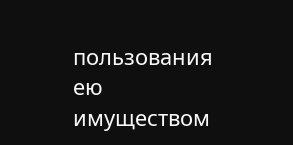пользования ею имуществом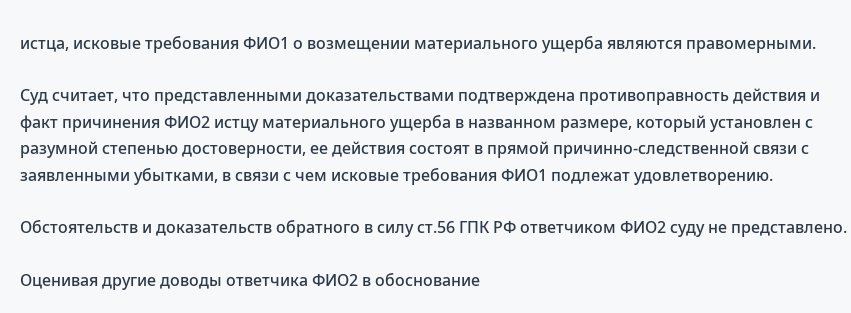истца, исковые требования ФИО1 о возмещении материального ущерба являются правомерными.

Суд считает, что представленными доказательствами подтверждена противоправность действия и факт причинения ФИО2 истцу материального ущерба в названном размере, который установлен с разумной степенью достоверности, ее действия состоят в прямой причинно-следственной связи с заявленными убытками, в связи с чем исковые требования ФИО1 подлежат удовлетворению.

Обстоятельств и доказательств обратного в силу ст.56 ГПК РФ ответчиком ФИО2 суду не представлено.

Оценивая другие доводы ответчика ФИО2 в обоснование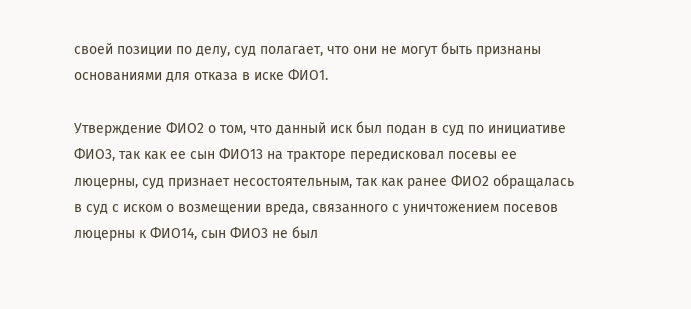своей позиции по делу, суд полагает, что они не могут быть признаны основаниями для отказа в иске ФИО1.

Утверждение ФИО2 о том, что данный иск был подан в суд по инициативе ФИО3, так как ее сын ФИО13 на тракторе передисковал посевы ее люцерны, суд признает несостоятельным, так как ранее ФИО2 обращалась в суд с иском о возмещении вреда, связанного с уничтожением посевов люцерны к ФИО14, сын ФИО3 не был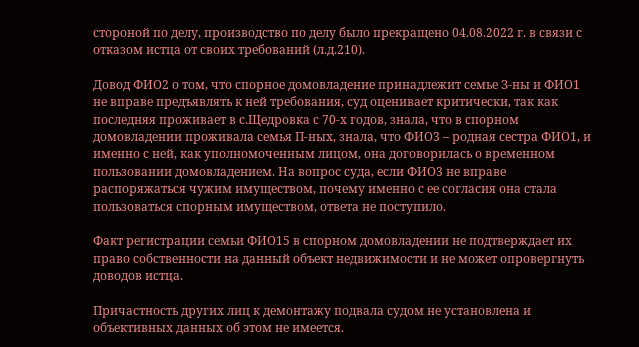стороной по делу, производство по делу было прекращено 04.08.2022 г. в связи с отказом истца от своих требований (л.д.210).

Довод ФИО2 о том, что спорное домовладение принадлежит семье З-ны и ФИО1 не вправе предъявлять к ней требования, суд оценивает критически, так как последняя проживает в с.Щедровка с 70-х годов, знала, что в спорном домовладении проживала семья П-ных, знала, что ФИО3 – родная сестра ФИО1, и именно с ней, как уполномоченным лицом, она договорилась о временном пользовании домовладением. На вопрос суда, если ФИО3 не вправе распоряжаться чужим имуществом, почему именно с ее согласия она стала пользоваться спорным имуществом, ответа не поступило.

Факт регистрации семьи ФИО15 в спорном домовладении не подтверждает их право собственности на данный объект недвижимости и не может опровергнуть доводов истца.

Причастность других лиц к демонтажу подвала судом не установлена и объективных данных об этом не имеется.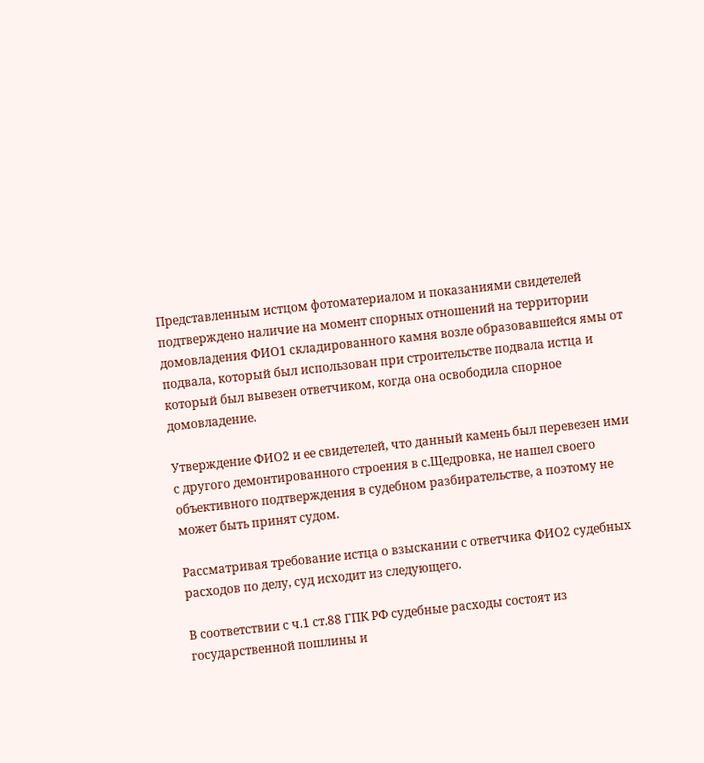Представленным истцом фотоматериалом и показаниями свидетелей подтверждено наличие на момент спорных отношений на территории домовладения ФИО1 складированного камня возле образовавшейся ямы от подвала, который был использован при строительстве подвала истца и который был вывезен ответчиком, когда она освободила спорное домовладение.

Утверждение ФИО2 и ее свидетелей, что данный камень был перевезен ими с другого демонтированного строения в с.Щедровка, не нашел своего объективного подтверждения в судебном разбирательстве, а поэтому не может быть принят судом.

Рассматривая требование истца о взыскании с ответчика ФИО2 судебных расходов по делу, суд исходит из следующего.

В соответствии с ч.1 ст.88 ГПК РФ судебные расходы состоят из государственной пошлины и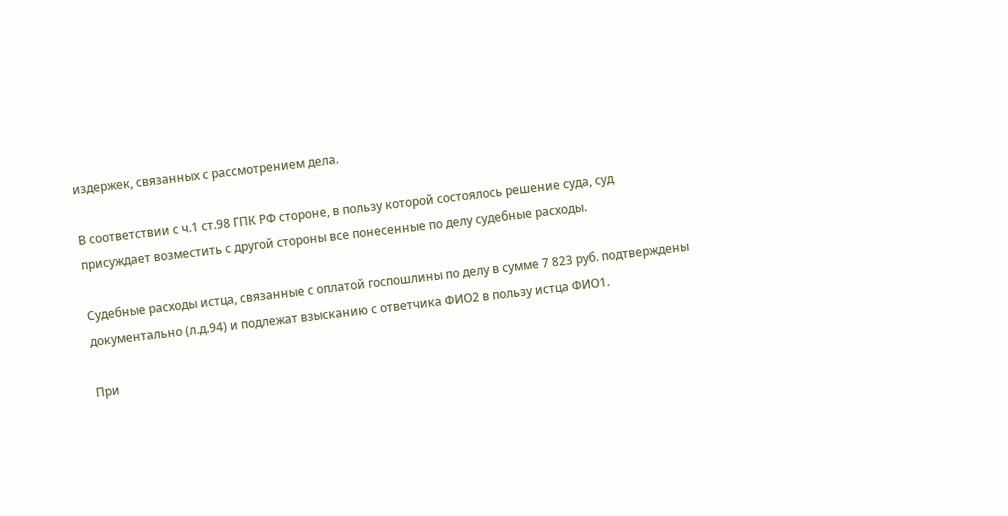издержек, связанных с рассмотрением дела.

В соответствии с ч.1 ст.98 ГПК РФ стороне, в пользу которой состоялось решение суда, суд присуждает возместить с другой стороны все понесенные по делу судебные расходы.

Судебные расходы истца, связанные с оплатой госпошлины по делу в сумме 7 823 руб. подтверждены документально (л.д.94) и подлежат взысканию с ответчика ФИО2 в пользу истца ФИО1.

При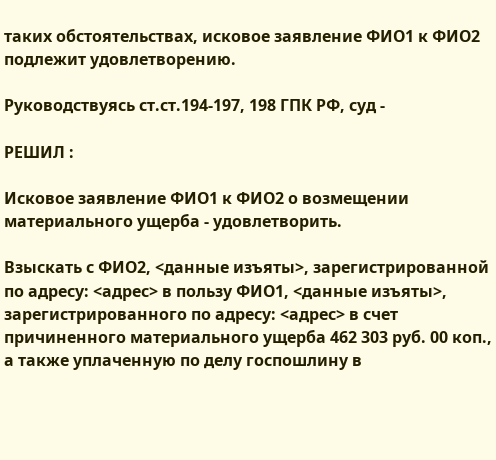таких обстоятельствах, исковое заявление ФИО1 к ФИО2 подлежит удовлетворению.

Руководствуясь ст.ст.194-197, 198 ГПК РФ, суд -

РЕШИЛ :

Исковое заявление ФИО1 к ФИО2 о возмещении материального ущерба - удовлетворить.

Взыскать с ФИО2, <данные изъяты>, зарегистрированной по адресу: <адрес> в пользу ФИО1, <данные изъяты>, зарегистрированного по адресу: <адрес> в счет причиненного материального ущерба 462 303 руб. 00 коп., а также уплаченную по делу госпошлину в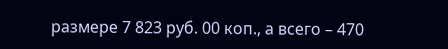размере 7 823 руб. 00 коп., а всего – 470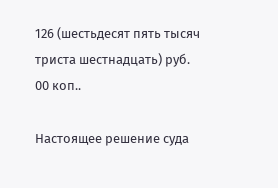126 (шестьдесят пять тысяч триста шестнадцать) руб. 00 коп..

Настоящее решение суда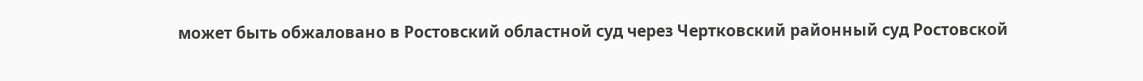может быть обжаловано в Ростовский областной суд через Чертковский районный суд Ростовской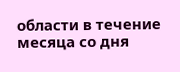области в течение месяца со дня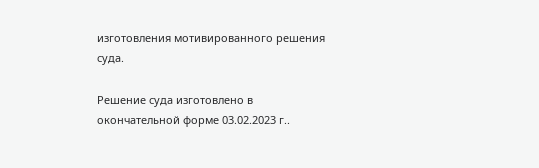изготовления мотивированного решения суда.

Решение суда изготовлено в окончательной форме 03.02.2023 г..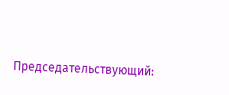Председательствующий: